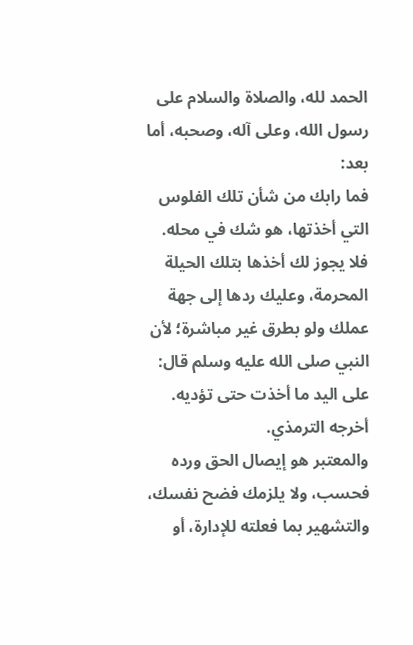الحمد لله، والصلاة والسلام على رسول الله، وعلى آله، وصحبه، أما بعد:
فما رابك من شأن تلك الفلوس التي أخذتها، هو شك في محله. فلا يجوز لك أخذها بتلك الحيلة المحرمة، وعليك ردها إلى جهة عملك ولو بطرق غير مباشرة؛ لأن النبي صلى الله عليه وسلم قال: على اليد ما أخذت حتى تؤديه. أخرجه الترمذي.
والمعتبر هو إيصال الحق ورده فحسب، ولا يلزمك فضح نفسك، والتشهير بما فعلته للإدارة، أو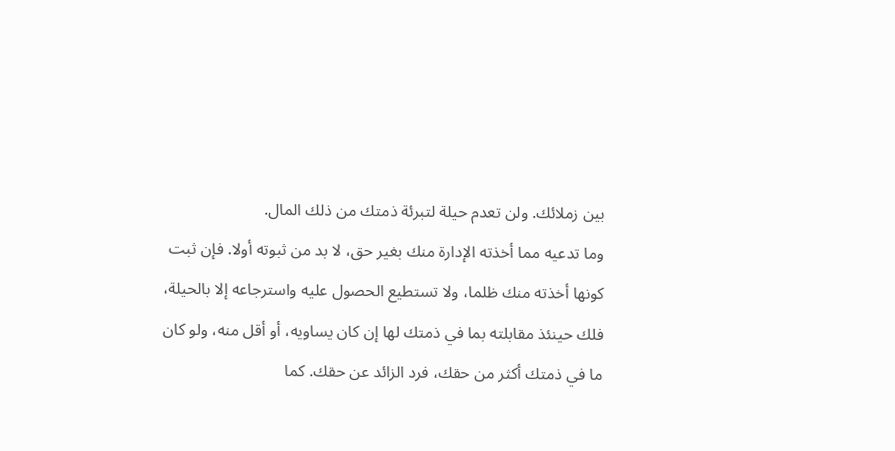بين زملائك. ولن تعدم حيلة لتبرئة ذمتك من ذلك المال.
وما تدعيه مما أخذته الإدارة منك بغير حق، لا بد من ثبوته أولا. فإن ثبت كونها أخذته منك ظلما، ولا تستطيع الحصول عليه واسترجاعه إلا بالحيلة، فلك حينئذ مقابلته بما في ذمتك لها إن كان يساويه، أو أقل منه، ولو كان ما في ذمتك أكثر من حقك، فرد الزائد عن حقك. كما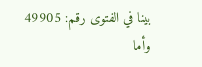بينا في الفتوى رقم: 49905
وأما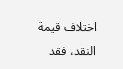اختلاف قيمة النقد، فقد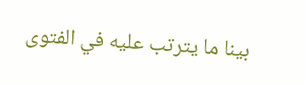بينا ما يترتب عليه في الفتوى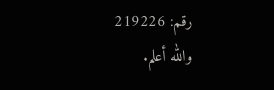رقم: 219226
والله أعلم.